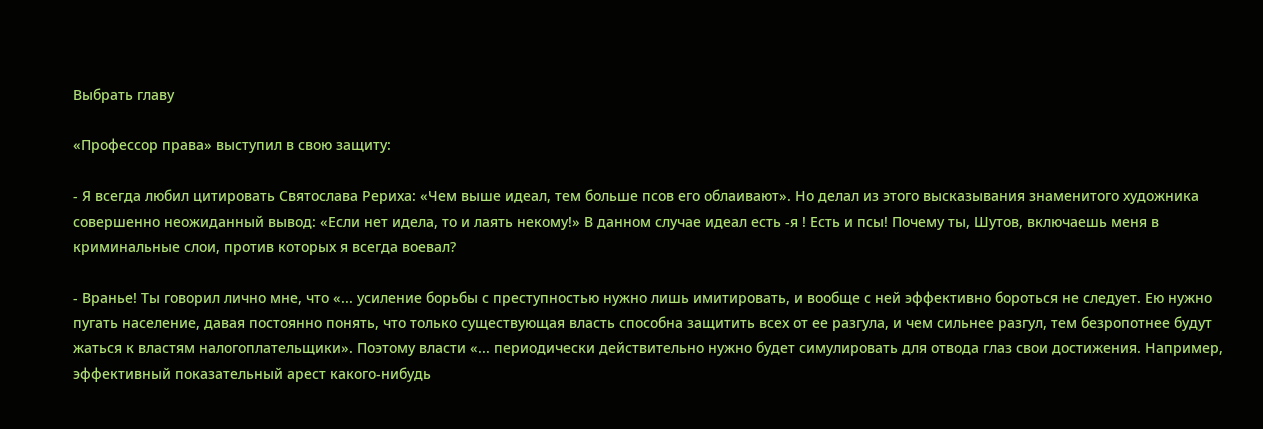Выбрать главу

«Профессор права» выступил в свою защиту:

- Я всегда любил цитировать Святослава Рериха: «Чем выше идеал, тем больше псов его облаивают». Но делал из этого высказывания знаменитого художника совершенно неожиданный вывод: «Если нет идела, то и лаять некому!» В данном случае идеал есть -я ! Есть и псы! Почему ты, Шутов, включаешь меня в криминальные слои, против которых я всегда воевал?

- Вранье! Ты говорил лично мне, что «... усиление борьбы с преступностью нужно лишь имитировать, и вообще с ней эффективно бороться не следует. Ею нужно пугать население, давая постоянно понять, что только существующая власть способна защитить всех от ее разгула, и чем сильнее разгул, тем безропотнее будут жаться к властям налогоплательщики». Поэтому власти «... периодически действительно нужно будет симулировать для отвода глаз свои достижения. Например, эффективный показательный арест какого-нибудь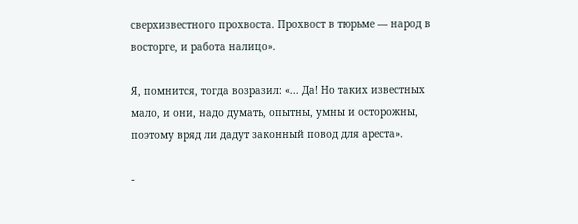сверхизвестного прохвоста. Прохвост в тюрьме — народ в восторге, и работа налицо».

Я, помнится, тогда возразил: «... Да! Но таких известных мало, и они, надо думать, опытны, умны и осторожны, поэтому вряд ли дадут законный повод для ареста».

-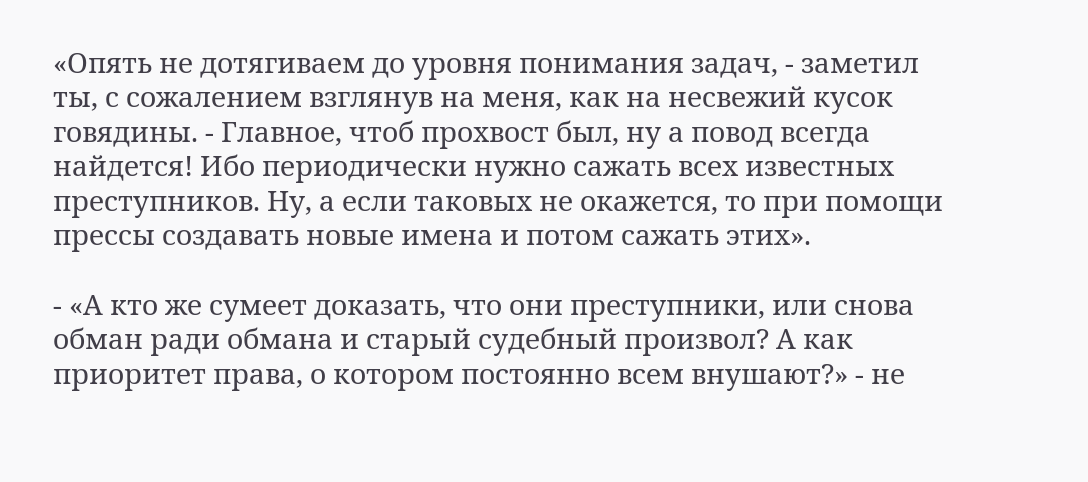«Опять не дотягиваем до уровня понимания задач, - заметил ты, с сожалением взглянув на меня, как на несвежий кусок говядины. - Главное, чтоб прохвост был, ну а повод всегда найдется! Ибо периодически нужно сажать всех известных преступников. Ну, а если таковых не окажется, то при помощи прессы создавать новые имена и потом сажать этих».

- «А кто же сумеет доказать, что они преступники, или снова обман ради обмана и старый судебный произвол? А как приоритет права, о котором постоянно всем внушают?» - не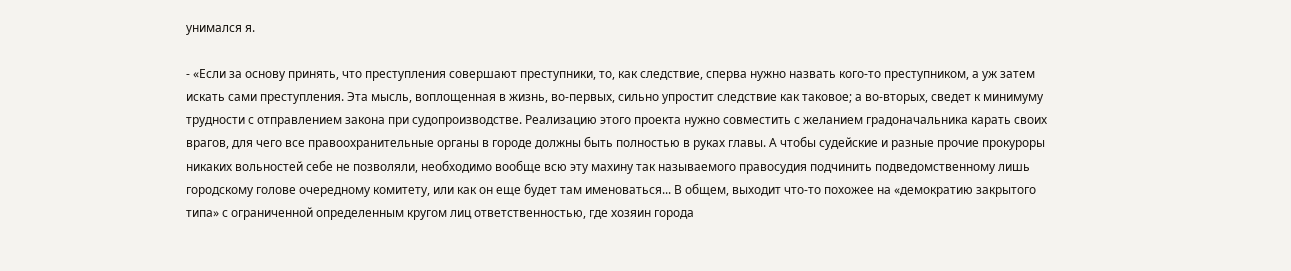унимался я.

- «Если за основу принять, что преступления совершают преступники, то, как следствие, сперва нужно назвать кого-то преступником, а уж затем искать сами преступления. Эта мысль, воплощенная в жизнь, во-первых, сильно упростит следствие как таковое; а во-вторых, сведет к минимуму трудности с отправлением закона при судопроизводстве. Реализацию этого проекта нужно совместить с желанием градоначальника карать своих врагов, для чего все правоохранительные органы в городе должны быть полностью в руках главы. А чтобы судейские и разные прочие прокуроры никаких вольностей себе не позволяли, необходимо вообще всю эту махину так называемого правосудия подчинить подведомственному лишь городскому голове очередному комитету, или как он еще будет там именоваться... В общем, выходит что-то похожее на «демократию закрытого типа» с ограниченной определенным кругом лиц ответственностью, где хозяин города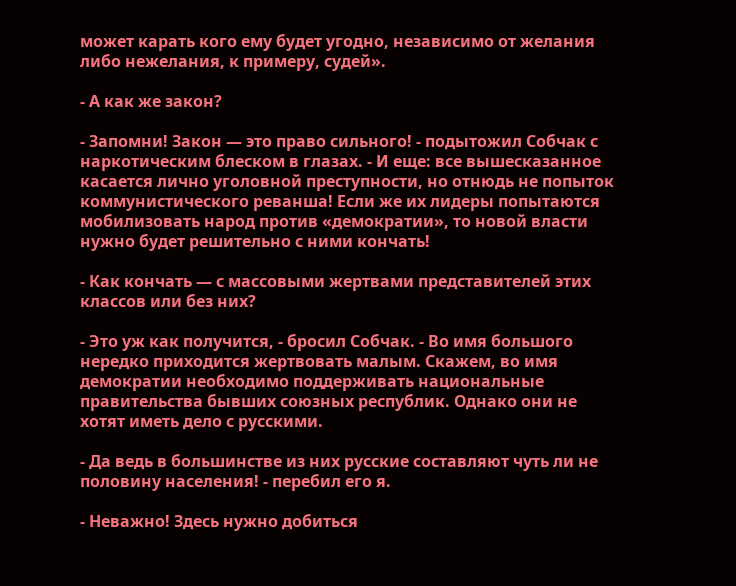может карать кого ему будет угодно, независимо от желания либо нежелания, к примеру, судей».

- А как же закон?

- Запомни! Закон — это право сильного! - подытожил Собчак с наркотическим блеском в глазах. - И еще: все вышесказанное касается лично уголовной преступности, но отнюдь не попыток коммунистического реванша! Если же их лидеры попытаются мобилизовать народ против «демократии», то новой власти нужно будет решительно с ними кончать!

- Как кончать — с массовыми жертвами представителей этих классов или без них?

- Это уж как получится, - бросил Собчак. - Во имя большого нередко приходится жертвовать малым. Скажем, во имя демократии необходимо поддерживать национальные правительства бывших союзных республик. Однако они не хотят иметь дело с русскими.

- Да ведь в большинстве из них русские составляют чуть ли не половину населения! - перебил его я.

- Неважно! Здесь нужно добиться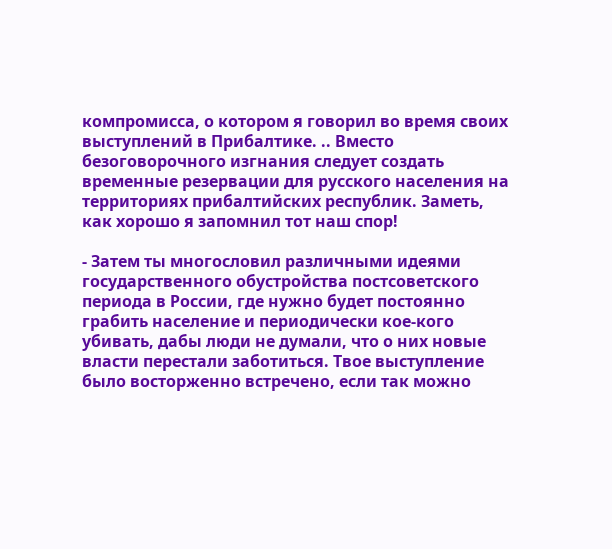компромисса, о котором я говорил во время своих выступлений в Прибалтике. .. Вместо безоговорочного изгнания следует создать временные резервации для русского населения на территориях прибалтийских республик. Заметь, как хорошо я запомнил тот наш спор!

- Затем ты многословил различными идеями государственного обустройства постсоветского периода в России, где нужно будет постоянно грабить население и периодически кое-кого убивать, дабы люди не думали, что о них новые власти перестали заботиться. Твое выступление было восторженно встречено, если так можно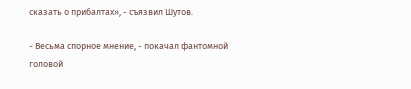сказать о прибалтах», - съязвил Шутов.

- Весьма спорное мнение, - покачал фантомной головой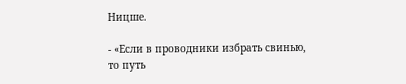Ницше.

- «Если в проводники избрать свинью, то путь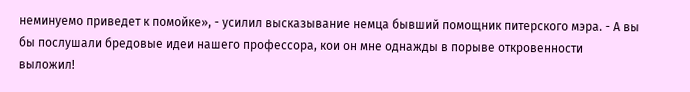неминуемо приведет к помойке», - усилил высказывание немца бывший помощник питерского мэра. - А вы бы послушали бредовые идеи нашего профессора, кои он мне однажды в порыве откровенности выложил!